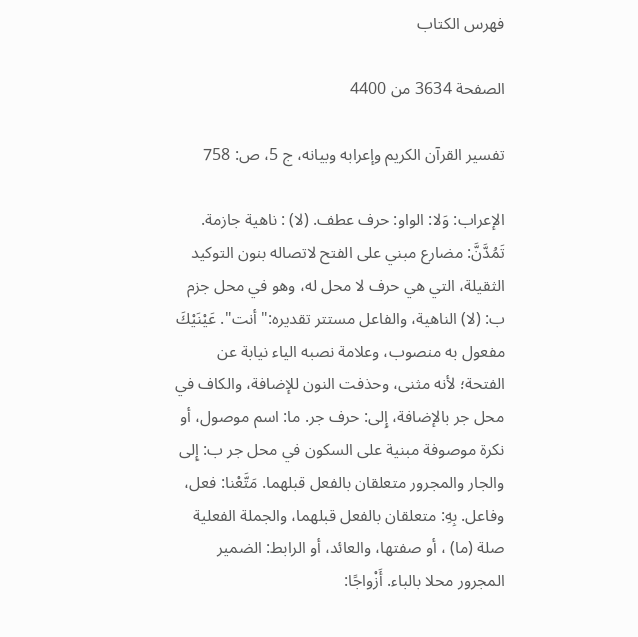فهرس الكتاب

الصفحة 3634 من 4400

تفسير القرآن الكريم وإعرابه وبيانه، ج 5، ص: 758

الإعراب: وَلا: الواو: حرف عطف. (لا) : ناهية جازمة. تَمُدَّنَّ: مضارع مبني على الفتح لاتصاله بنون التوكيد الثقيلة، التي هي حرف لا محل له، وهو في محل جزم ب: (لا) الناهية، والفاعل مستتر تقديره:"أنت". عَيْنَيْكَ مفعول به منصوب، وعلامة نصبه الياء نيابة عن الفتحة؛ لأنه مثنى، وحذفت النون للإضافة، والكاف في محل جر بالإضافة، إِلى: حرف جر. ما: اسم موصول، أو نكرة موصوفة مبنية على السكون في محل جر ب: إِلى والجار والمجرور متعلقان بالفعل قبلهما. مَتَّعْنا: فعل، وفاعل. بِهِ: متعلقان بالفعل قبلهما، والجملة الفعلية صلة (ما) ، أو صفتها، والعائد، أو الرابط: الضمير المجرور محلا بالباء. أَزْواجًا: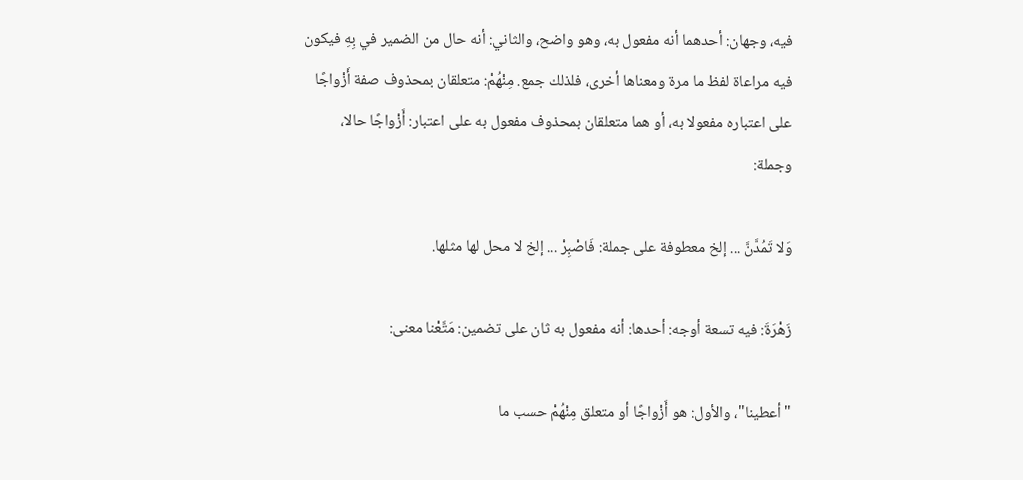فيه، وجهان: أحدهما أنه مفعول به، وهو واضح، والثاني: أنه حال من الضمير في بِهِ فيكون فيه مراعاة لفظ ما مرة ومعناها أخرى، فلذلك جمع. مِنْهُمْ: متعلقان بمحذوف صفة أَزْواجًا على اعتباره مفعولا به، أو هما متعلقان بمحذوف مفعول به على اعتبار: أَزْواجًا حالا، وجملة:

وَلا تَمُدَّنَّ ... إلخ معطوفة على جملة: فَاصْبِرْ ... إلخ لا محل لها مثلها.

زَهْرَةَ: فيه تسعة أوجه: أحدها: أنه مفعول به ثان على تضمين: مَتَّعْنا معنى:

"أعطينا"، والأول: هو أَزْواجًا أو متعلق مِنْهُمْ حسب ما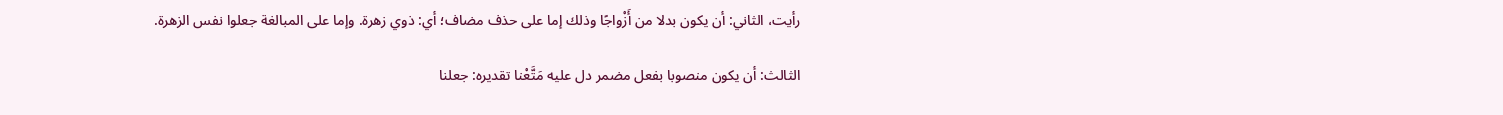رأيت، الثاني: أن يكون بدلا من أَزْواجًا وذلك إما على حذف مضاف؛ أي: ذوي زهرة. وإما على المبالغة جعلوا نفس الزهرة.

الثالث: أن يكون منصوبا بفعل مضمر دل عليه مَتَّعْنا تقديره: جعلنا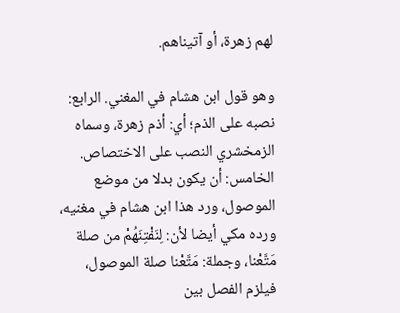لهم زهرة، أو آتيناهم.

وهو قول ابن هشام في المغني. الرابع: نصبه على الذم؛ أي: أذم زهرة، وسماه الزمخشري النصب على الاختصاص. الخامس: أن يكون بدلا من موضع الموصول، ورد هذا ابن هشام في مغنيه، ورده مكي أيضا لأن: لِنَفْتِنَهُمْ من صلة مَتَّعْنا، وجملة: مَتَّعْنا صلة الموصول، فيلزم الفصل بين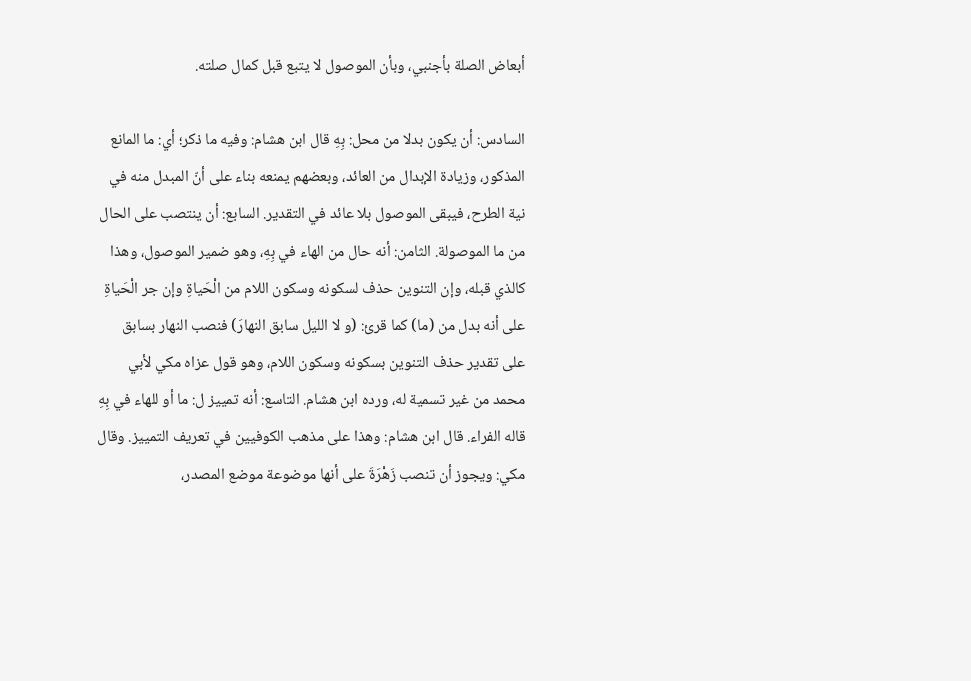أبعاض الصلة بأجنبي، وبأن الموصول لا يتبع قبل كمال صلته.

السادس: أن يكون بدلا من محل: بِهِ قال ابن هشام: وفيه ما ذكر؛ أي: ما المانع المذكور، وزيادة الإبدال من العائد، وبعضهم يمنعه بناء على أنّ المبدل منه في نية الطرح، فيبقى الموصول بلا عائد في التقدير. السابع: أن ينتصب على الحال من ما الموصولة. الثامن: أنه حال من الهاء في بِهِ، وهو ضمير الموصول، وهذا كالذي قبله، وإن التنوين حذف لسكونه وسكون اللام من الْحَياةِ وإن جر الْحَياةِ على أنه بدل من (ما) كما قرئ: (و لا الليل سابق النهارَ) فنصب النهار بسابق على تقدير حذف التنوين بسكونه وسكون اللام، وهو قول عزاه مكي لأبي محمد من غير تسمية له، ورده ابن هشام. التاسع: أنه تمييز ل: ما أو للهاء في بِهِ قاله الفراء. قال ابن هشام: وهذا على مذهب الكوفيين في تعريف التمييز. وقال مكي: ويجوز أن تنصب زَهْرَةَ على أنها موضوعة موضع المصدر،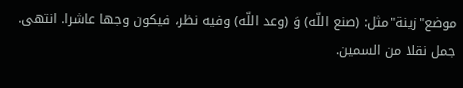موضع"زينة"مثل: (صنع اللّه) وَ (وعد اللّه) وفيه نظر، فيكون وجها عاشرا. انتهى. جمل نقلا من السمين.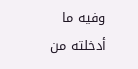وفيه ما أدخلته من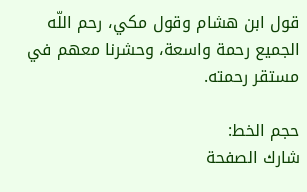قول ابن هشام وقول مكي، رحم اللّه الجميع رحمة واسعة، وحشرنا معهم في مستقر رحمته.

حجم الخط:
شارك الصفحة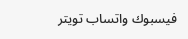فيسبوك واتساب تويتر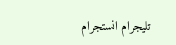تليجرام انستجرام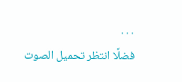. . .
فضلًا انتظر تحميل الصوت